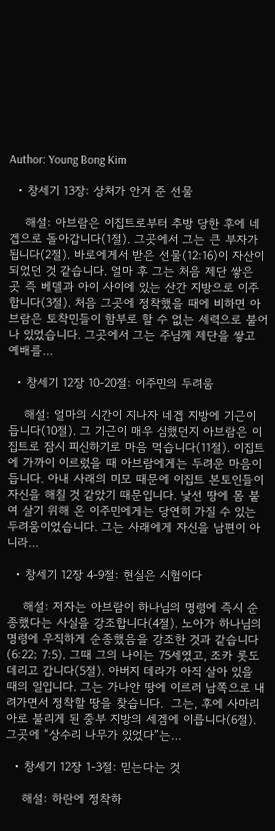Author: Young Bong Kim

  • 창세기 13장: 상처가 안겨 준 선물

    해설: 아브람은 이집트로부터 추방 당한 후에 네겝으로 돌아갑니다(1절). 그곳에서 그는 큰 부자가 됩니다(2절). 바로에게서 받은 선물(12:16)이 자산이 되었던 것 같습니다. 얼마 후 그는 처음 제단 쌓은 곳 즉 베델과 아이 사이에 있는 산간 지방으로 이주합니다(3절). 처음 그곳에 정착했을 때에 비하면 아브람은 토착민들이 함부로 할 수 없는 세력으로 불어나 있었습니다. 그곳에서 그는 주님께 제단을 쌓고 예배를…

  • 창세기 12장 10-20절: 이주민의 두려움

    해설: 얼마의 시간이 지나자 네겝 지방에 기근이 듭니다(10절). 그 기근이 매우 심했던지 아브람은 이집트로 잠시 피신하기로 마음 먹습니다(11절). 이집트에 가까이 이르렀을 때 아브람에게는 두려운 마음이 듭니다. 아내 사래의 미모 때문에 이집트 본토인들이 자신을 해칠 것 같았기 때문입니다. 낯선 땅에 몸 붙여 살기 위해 온 이주민에게는 당연히 가질 수 있는 두려움이었습니다. 그는 사래에게 자신을 남편이 아니라…

  • 창세기 12장 4-9절: 현실은 시험이다

    해설: 저자는 아브람이 하나님의 명령에 즉시 순종했다는 사실을 강조합니다(4절). 노아가 하나님의 명령에 우직하게 순종했음을 강조한 것과 같습니다(6:22; 7:5). 그때 그의 나이는 75세였고, 조카 롯도 데리고 갑니다(5절). 아버지 데라가 아직 살아 있을 때의 일입니다. 그는 가나안 땅에 이르러 남쪽으로 내려가면서 정착할 땅을 찾습니다.  그는, 후에 사마리아로 불리게 된 중부 지방의 세겜에 이릅니다(6절). 그곳에 “상수리 나무가 있었다”는…

  • 창세기 12장 1-3절: 믿는다는 것

    해설: 하란에 정착하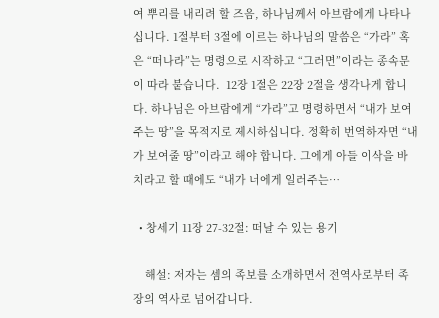여 뿌리를 내리려 할 즈음, 하나님께서 아브람에게 나타나십니다. 1절부터 3절에 이르는 하나님의 말씀은 “가라” 혹은 “떠나라”는 명령으로 시작하고 “그러면”이라는 종속문이 따라 붙습니다.  12장 1절은 22장 2절을 생각나게 합니다. 하나님은 아브람에게 “가라”고 명령하면서 “내가 보여주는 땅”을 목적지로 제시하십니다. 정확히 번역하자면 “내가 보여줄 땅”이라고 해야 합니다. 그에게 아들 이삭을 바치라고 할 때에도 “내가 너에게 일러주는…

  • 창세기 11장 27-32절: 떠날 수 있는 용기

    해설: 저자는 셈의 족보를 소개하면서 전역사로부터 족장의 역사로 넘어갑니다.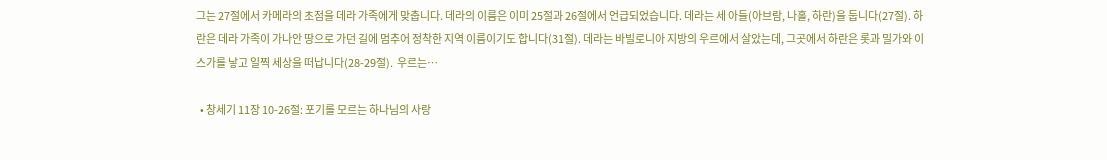그는 27절에서 카메라의 초점을 데라 가족에게 맞춥니다. 데라의 이름은 이미 25절과 26절에서 언급되었습니다. 데라는 세 아들(아브람, 나홀, 하란)을 둡니다(27절). 하란은 데라 가족이 가나안 땅으로 가던 길에 멈추어 정착한 지역 이름이기도 합니다(31절). 데라는 바빌로니아 지방의 우르에서 살았는데, 그곳에서 하란은 롯과 밀가와 이스가를 낳고 일찍 세상을 떠납니다(28-29절).  우르는…

  • 창세기 11장 10-26절: 포기를 모르는 하나님의 사랑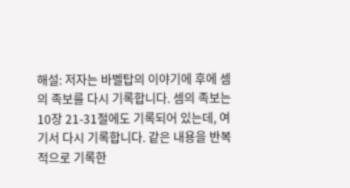해설: 저자는 바벨탑의 이야기에 후에 셈의 족보를 다시 기록합니다. 셈의 족보는 10장 21-31절에도 기록되어 있는데, 여기서 다시 기록합니다. 같은 내용을 반복적으로 기록한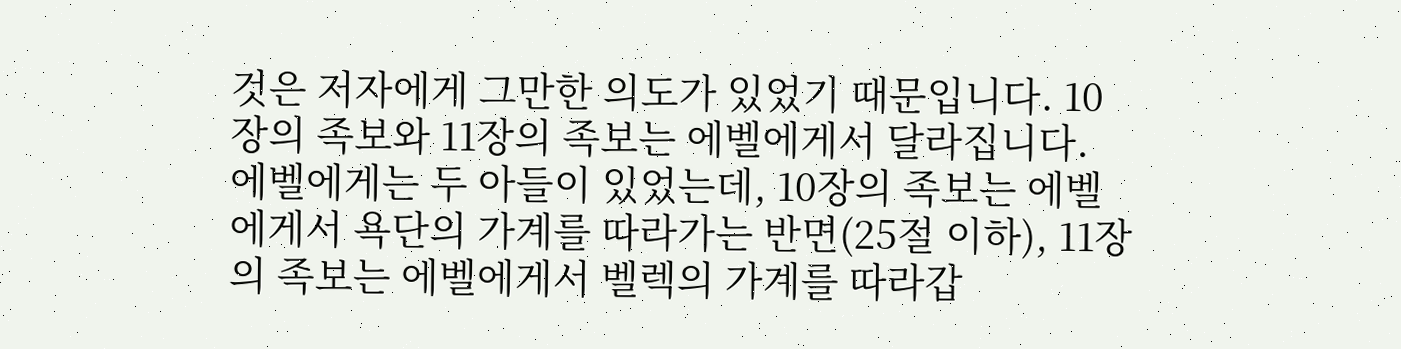것은 저자에게 그만한 의도가 있었기 때문입니다. 10장의 족보와 11장의 족보는 에벨에게서 달라집니다. 에벨에게는 두 아들이 있었는데, 10장의 족보는 에벨에게서 욕단의 가계를 따라가는 반면(25절 이하), 11장의 족보는 에벨에게서 벨렉의 가계를 따라갑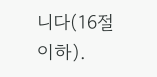니다(16절 이하).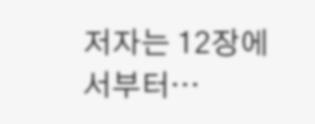저자는 12장에서부터…